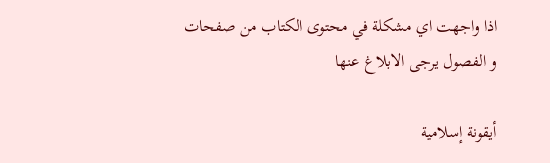اذا واجهت اي مشكلة في محتوى الكتاب من صفحات و الفصول يرجى الابلاغ عنها

أيقونة إسلامية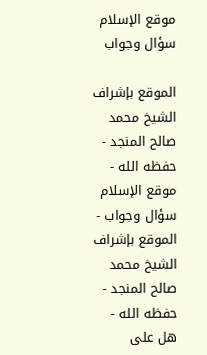موقع الإسلام سؤال وجواب

الموقع بإشراف الشيخ محمد صالح المنجد - حفظه الله -
موقع الإسلام سؤال وجواب - الموقع بإشراف الشيخ محمد صالح المنجد - حفظه الله -
هل على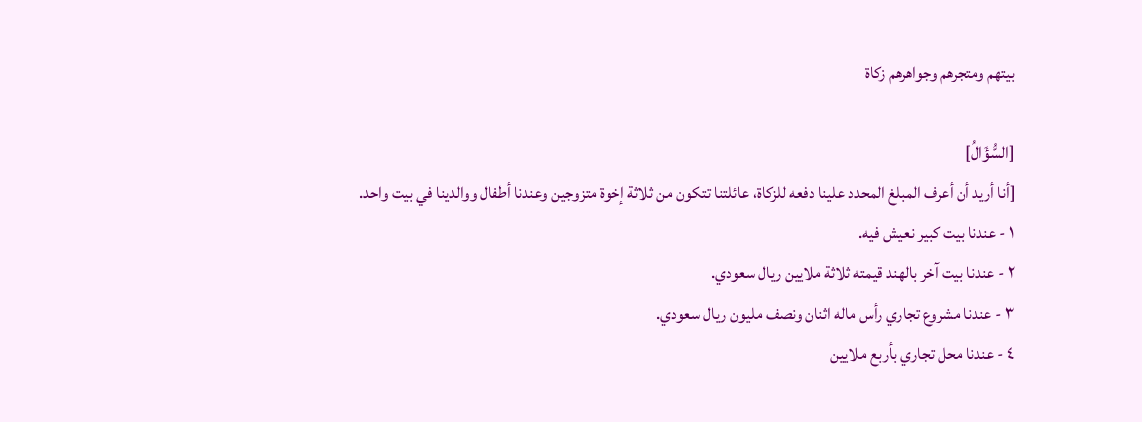بيتهم ومتجرهم وجواهرهم زكاة

[السُّؤَالُ]
[أنا أريد أن أعرف المبلغ المحدد علينا دفعه للزكاة، عائلتنا تتكون من ثلاثة إخوة متزوجين وعندنا أطفال ووالدينا في بيت واحد.
١ - عندنا بيت كبير نعيش فيه.
٢ - عندنا بيت آخر بالهند قيمته ثلاثة ملايين ريال سعودي.
٣ - عندنا مشروع تجاري رأس ماله اثنان ونصف مليون ريال سعودي.
٤ - عندنا محل تجاري بأربع ملايين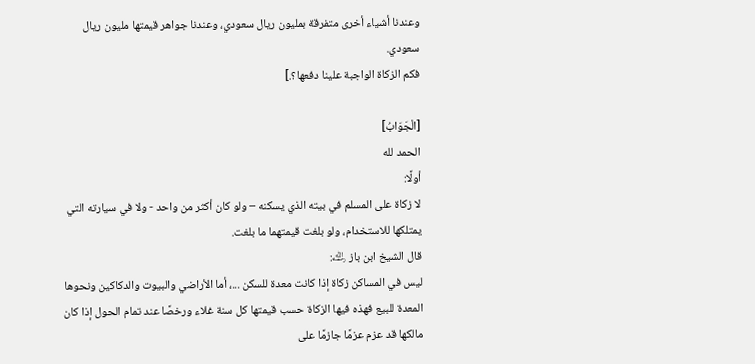وعندنا أشياء أخرى متفرقة بمليون ريال سعودي، وعندنا جواهر قيمتها مليون ريال سعودي.
فكم الزكاة الواجبة علينا دفعها؟.]

[الْجَوَابُ]
الحمد لله
أولًا:
لا زكاة على المسلم في بيته الذي يسكنه – ولو كان أكثر من واحد - ولا في سيارته التي يمتلكها للاستخدام، ولو بلغت قيمتهما ما بلغت.
قال الشيخ ابن باز ﵀:
ليس في المساكن زكاة إذا كانت معدة للسكن ...، أما الأراضي والبيوت والدكاكين ونحوها المعدة للبيع فهذه فيها الزكاة حسب قيمتها كل سنة غلاء ورخصًا عند تمام الحول إذا كان مالكها قد عزم عزمًا جازمًا على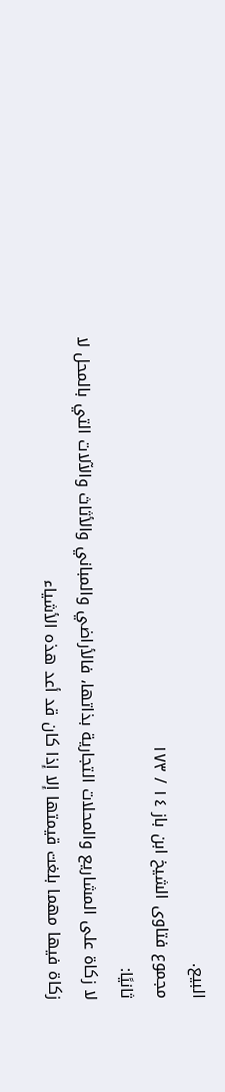البيع.
مجموع فتاوى الشيخ ابن باز ١٤ / ١٧٣
ثانيًا:
لا زكاة على المشاريع والمحلات التجارية بذاتها، فالأراضي والمباني والأثاث والآلات التي بالمحل لا زكاة فيها مهما بلغت قيمتها إلا إذا كان قد أعد هذه الأشياء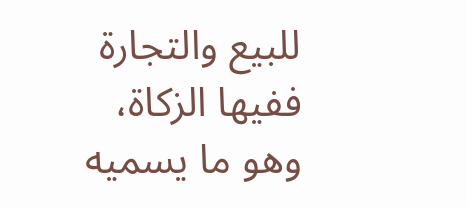للبيع والتجارة ففيها الزكاة، وهو ما يسميه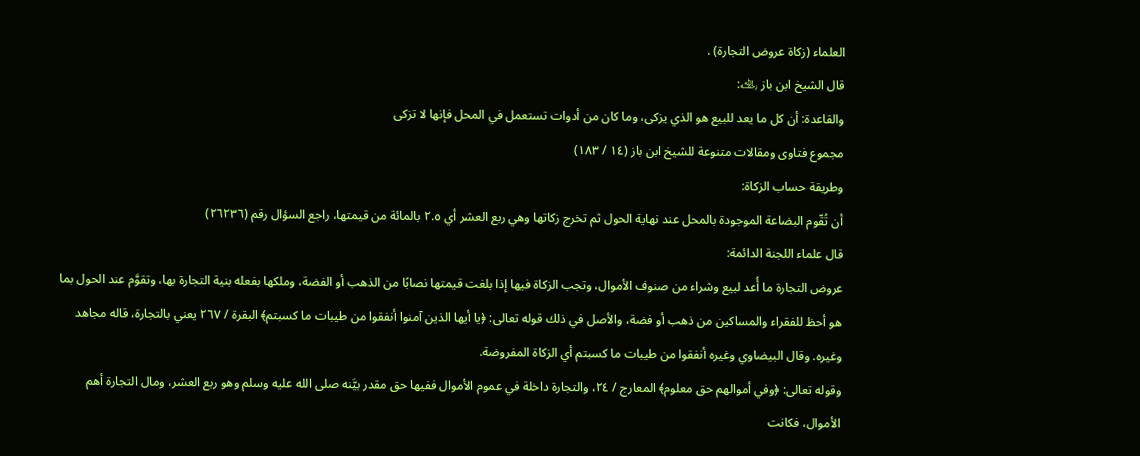العلماء (زكاة عروض التجارة) .
قال الشيخ ابن باز ﵀:
والقاعدة: أن كل ما يعد للبيع هو الذي يزكى، وما كان من أدوات تستعمل في المحل فإنها لا تزكى
مجموع فتاوى ومقالات متنوعة للشيخ ابن باز (١٤ / ١٨٣)
وطريقة حساب الزكاة:
أن تُقّوم البضاعة الموجودة بالمحل عند نهاية الحول ثم تخرج زكاتها وهي ربع العشر أي ٢.٥ بالمائة من قيمتها، راجع السؤال رقم (٢٦٢٣٦)
قال علماء اللجنة الدائمة:
عروض التجارة ما أُعد لبيع وشراء من صنوف الأموال، وتجب الزكاة فيها إذا بلغت قيمتها نصابًا من الذهب أو الفضة، وملكها بفعله بنية التجارة بها، وتقوَّم عند الحول بما هو أحظ للفقراء والمساكين من ذهب أو فضة، والأصل في ذلك قوله تعالى: ﴿يا أيها الذين آمنوا أنفقوا من طيبات ما كسبتم﴾ البقرة / ٢٦٧ يعني بالتجارة، قاله مجاهد وغيره. وقال البيضاوي وغيره أنفقوا من طيبات ما كسبتم أي الزكاة المفروضة.
وقوله تعالى: ﴿وفي أموالهم حق معلوم﴾ المعارج / ٢٤، والتجارة داخلة في عموم الأموال ففيها حق مقدر بيَّنه صلى الله عليه وسلم وهو ربع العشر، ومال التجارة أهم الأموال، فكانت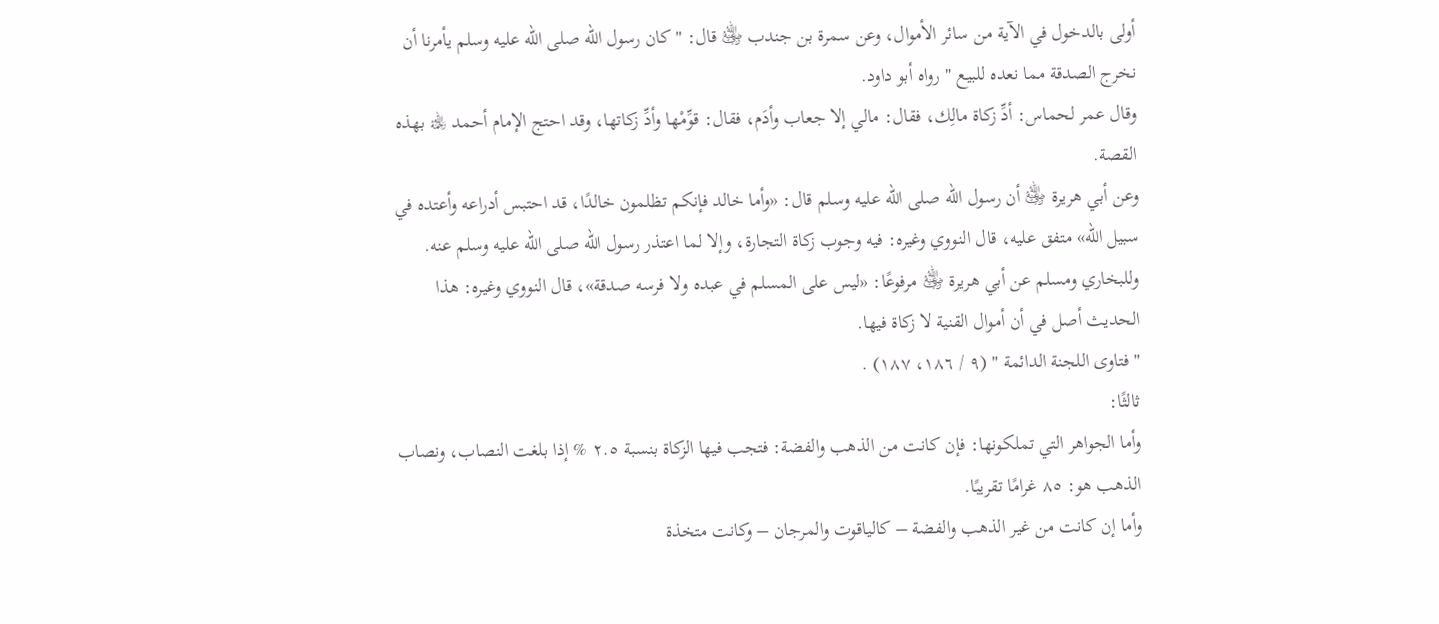أولى بالدخول في الآية من سائر الأموال، وعن سمرة بن جندب ﵁ قال: " كان رسول الله صلى الله عليه وسلم يأمرنا أن نخرج الصدقة مما نعده للبيع " رواه أبو داود.
وقال عمر لحماس: أدِّ زكاة مالِك، فقال: مالي إلا جعاب وأدَم، فقال: قوِّمْها وأدِّ زكاتها، وقد احتج الإمام أحمد ﵀ بهذه القصة.
وعن أبي هريرة ﵁ أن رسول الله صلى الله عليه وسلم قال: «وأما خالد فإنكم تظلمون خالدًا، قد احتبس أدراعه وأعتده في سبيل الله» متفق عليه، قال النووي وغيره: فيه وجوب زكاة التجارة، وإلا لما اعتذر رسول الله صلى الله عليه وسلم عنه.
وللبخاري ومسلم عن أبي هريرة ﵁ مرفوعًا: «ليس على المسلم في عبده ولا فرسه صدقة»، قال النووي وغيره: هذا الحديث أصل في أن أموال القنية لا زكاة فيها.
" فتاوى اللجنة الدائمة " (٩ / ١٨٦، ١٨٧) .
ثالثًا:
وأما الجواهر التي تملكونها: فإن كانت من الذهب والفضة: فتجب فيها الزكاة بنسبة ٢.٥ % إذا بلغت النصاب، ونصاب الذهب هو: ٨٥ غرامًا تقريبًا.
وأما إن كانت من غير الذهب والفضة – كالياقوت والمرجان – وكانت متخذة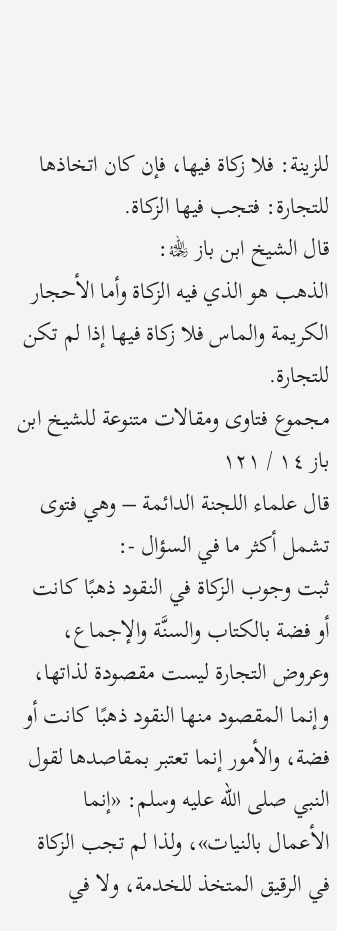للزينة: فلا زكاة فيها، فإن كان اتخاذها للتجارة: فتجب فيها الزكاة.
قال الشيخ ابن باز ﵀:
الذهب هو الذي فيه الزكاة وأما الأحجار الكريمة والماس فلا زكاة فيها إذا لم تكن للتجارة.
مجموع فتاوى ومقالات متنوعة للشيخ ابن باز ١٤ / ١٢١
قال علماء اللجنة الدائمة – وهي فتوى تشمل أكثر ما في السؤال -:
ثبت وجوب الزكاة في النقود ذهبًا كانت أو فضة بالكتاب والسنَّة والإجماع، وعروض التجارة ليست مقصودة لذاتها، وإنما المقصود منها النقود ذهبًا كانت أو فضة، والأمور إنما تعتبر بمقاصدها لقول النبي صلى الله عليه وسلم: «إنما الأعمال بالنيات»، ولذا لم تجب الزكاة في الرقيق المتخذ للخدمة، ولا في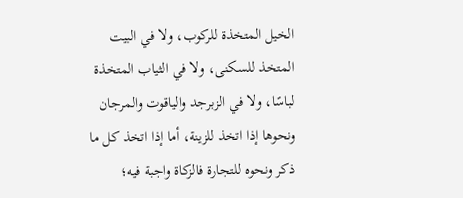الخيل المتخذة للركوب، ولا في البيت المتخذ للسكنى، ولا في الثياب المتخذة لباسًا، ولا في الزبرجد والياقوت والمرجان ونحوها إذا اتخذ للزينة، أما إذا اتخذ كل ما ذكر ونحوه للتجارة فالزكاة واجبة فيه؛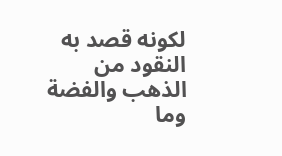لكونه قصد به النقود من الذهب والفضة وما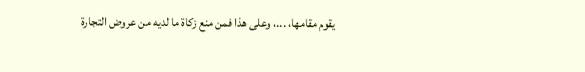يقوم مقامها، ...، وعلى هذا فمن منع زكاة ما لديه من عروض التجارة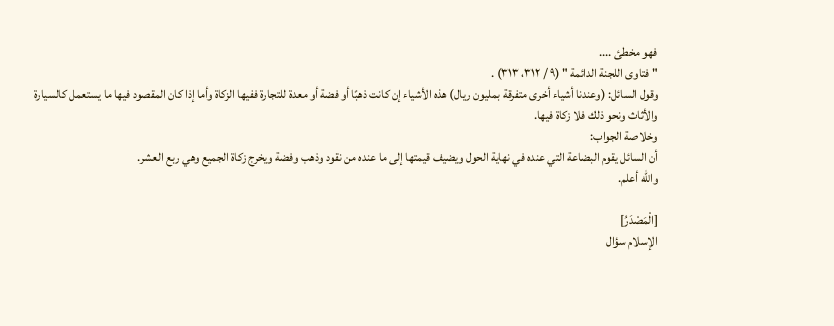فهو مخطئ ....
" فتاوى اللجنة الدائمة " (٩ / ٣١٢، ٣١٣) .
وقول السائل: (وعندنا أشياء أخرى متفرقة بمليون ريال) هذه الأشياء إن كانت ذهبًا أو فضة أو معدة للتجارة ففيها الزكاة وأما إذا كان المقصود فيها ما يستعمل كالسيارة والأثاث ونحو ذلك فلا زكاة فيها.
وخلاصة الجواب:
أن السائل يقوم البضاعة التي عنده في نهاية الحول ويضيف قيمتها إلى ما عنده من نقود وذهب وفضة ويخرج زكاة الجميع وهي ربع العشر.
والله أعلم.

[الْمَصْدَرُ]
الإسلام سؤال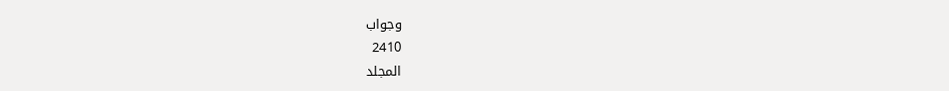وجواب
2410
المجلد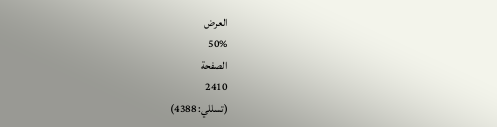العرض
50%
الصفحة
2410
(تسللي: 4388)